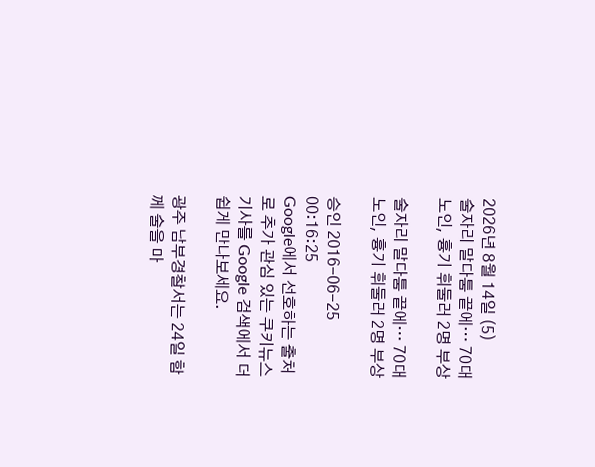2026년 8월 14일 (5)
술자리 말다툼 끝에… 70대 노인, 흉기 휘둘러 2명 부상

술자리 말다툼 끝에… 70대 노인, 흉기 휘둘러 2명 부상

승인 2016-06-25 00:16:25
Google에서 선호하는 출처로 추가 관심 있는 쿠키뉴스 기사를 Google 검색에서 더 쉽게 만나보세요.

광주 남부경찰서는 24일 함께 술을 마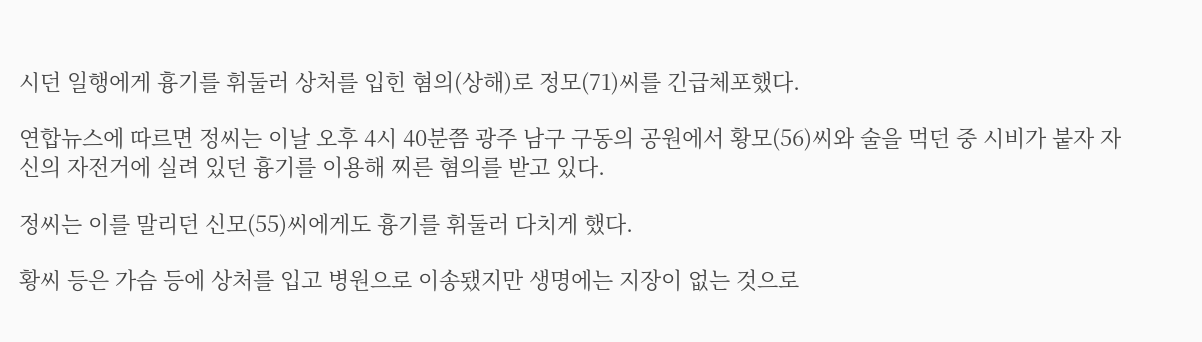시던 일행에게 흉기를 휘둘러 상처를 입힌 혐의(상해)로 정모(71)씨를 긴급체포했다.

연합뉴스에 따르면 정씨는 이날 오후 4시 40분쯤 광주 남구 구동의 공원에서 황모(56)씨와 술을 먹던 중 시비가 붙자 자신의 자전거에 실려 있던 흉기를 이용해 찌른 혐의를 받고 있다.

정씨는 이를 말리던 신모(55)씨에게도 흉기를 휘둘러 다치게 했다.

황씨 등은 가슴 등에 상처를 입고 병원으로 이송됐지만 생명에는 지장이 없는 것으로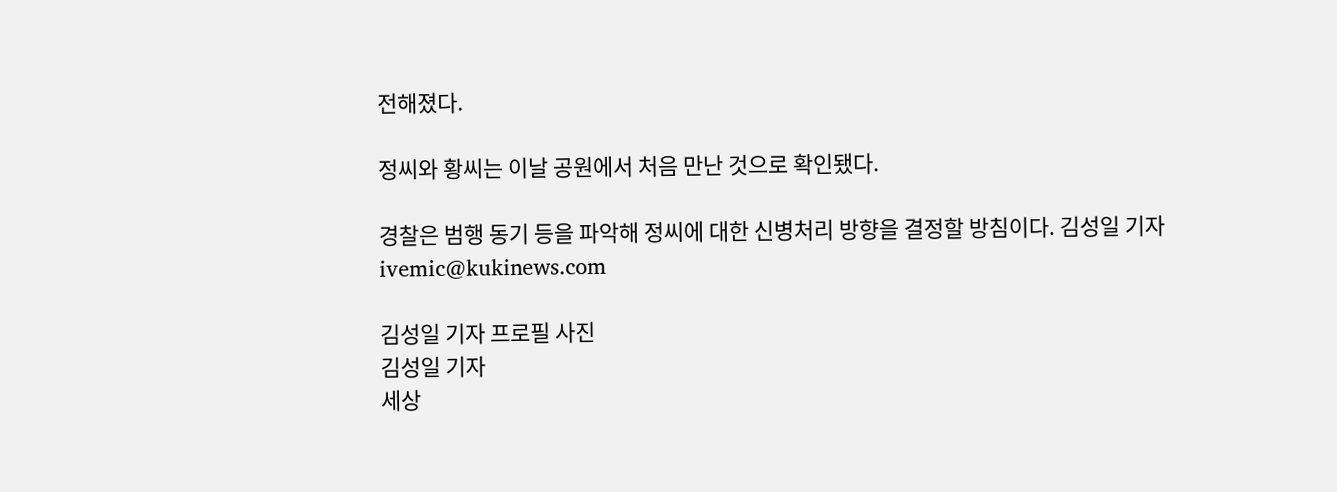전해졌다.

정씨와 황씨는 이날 공원에서 처음 만난 것으로 확인됐다.

경찰은 범행 동기 등을 파악해 정씨에 대한 신병처리 방향을 결정할 방침이다. 김성일 기자 ivemic@kukinews.com

김성일 기자 프로필 사진
김성일 기자
세상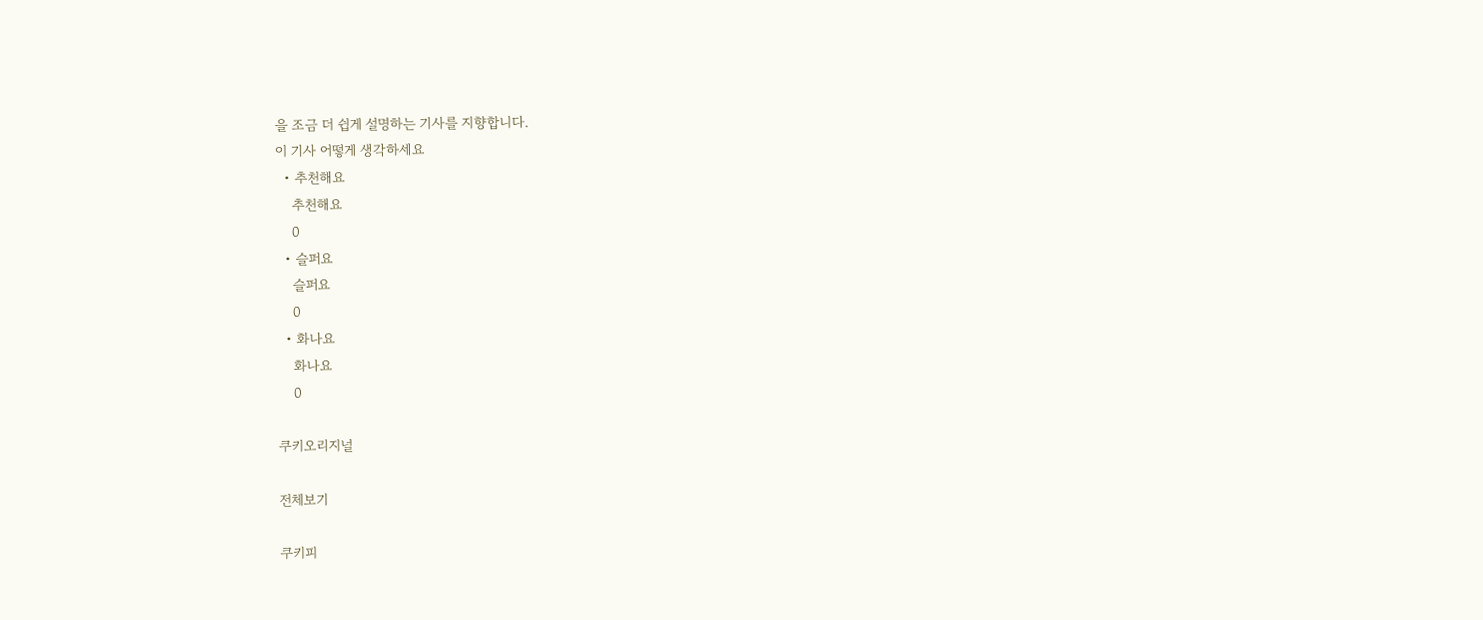을 조금 더 쉽게 설명하는 기사를 지향합니다.
이 기사 어떻게 생각하세요
  • 추천해요
    추천해요
    0
  • 슬퍼요
    슬퍼요
    0
  • 화나요
    화나요
    0

쿠키오리지널

전체보기

쿠키피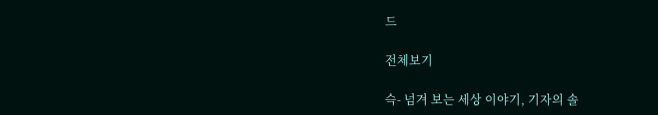드

전체보기

슥- 넘겨 보는 세상 이야기, 기자의 솔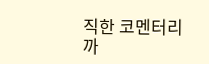직한 코멘터리까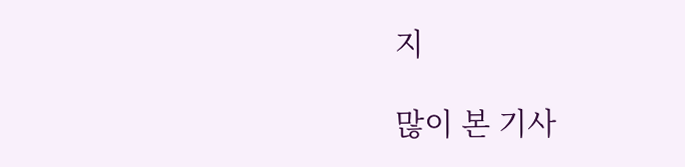지

많이 본 기사